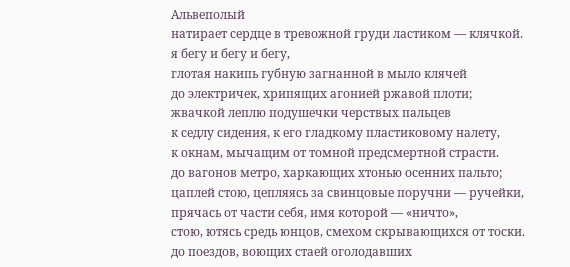Альвеполый
натирает сердце в тревожной груди ластиком — клячкой.
я бегу и бегу и бегу,
глотая накипь губную загнанной в мыло клячей
до электричек, хрипящих агонией ржавой плоти;
жвачкой леплю подушечки черствых пальцев
к седлу сидения, к его гладкому пластиковому налету,
к окнам, мычащим от томной предсмертной страсти.
до вагонов метро, харкающих хтонью осенних пальто;
цаплей стою, цепляясь за свинцовые поручни — ручейки,
прячась от части себя, имя которой — «ничто»,
стою, ютясь средь юнцов, смехом скрывающихся от тоски.
до поездов, воющих стаей оголодавших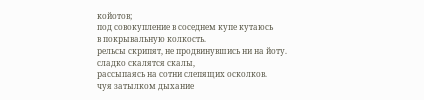койотов;
под совокупление в соседнем купе кутаюсь
в покрывальную колкость.
рельсы скрипят, не продвинувшись ни на йоту.
сладко скалятся скалы,
рассыпаясь на сотни слепящих осколков.
чуя затылком дыхание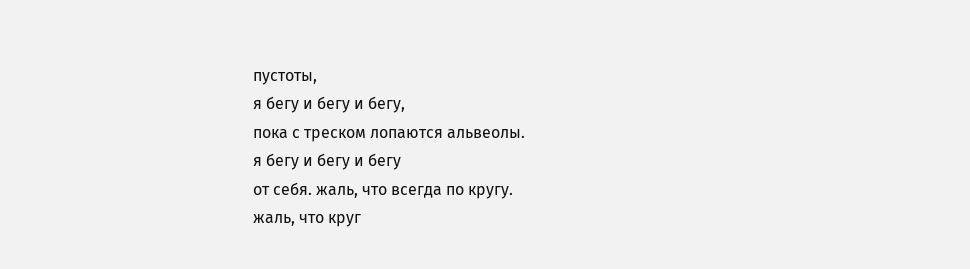пустоты,
я бегу и бегу и бегу,
пока с треском лопаются альвеолы.
я бегу и бегу и бегу
от себя. жаль, что всегда по кругу.
жаль, что круг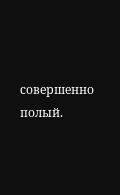совершенно полый.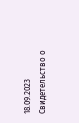18.09.2023
Свидетельство о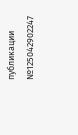публикации №125042902247